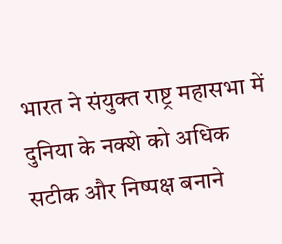भारत ने संयुक्त राष्ट्र महासभा में दुनिया के नक्शे को अधिक सटीक और निष्पक्ष बनाने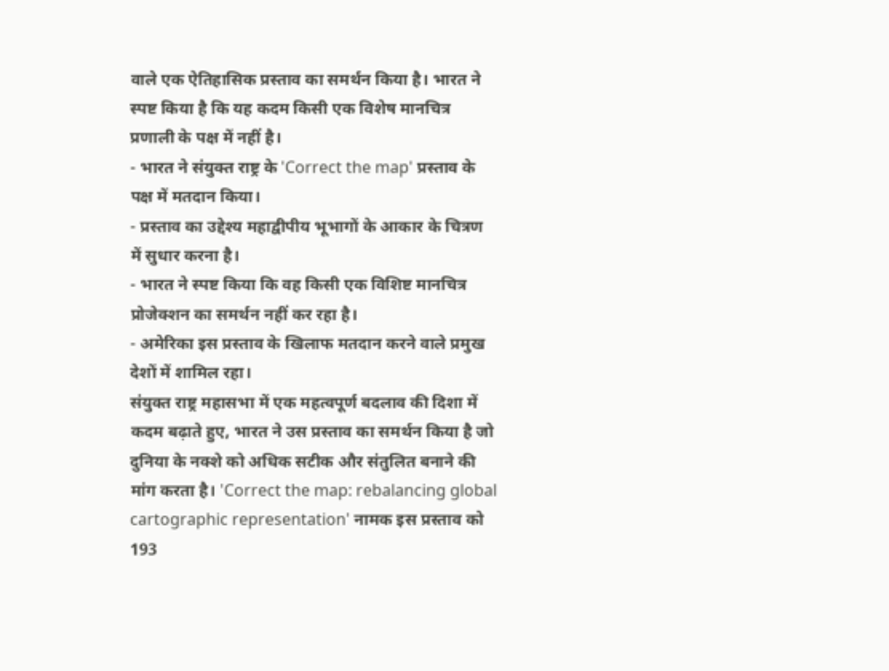वाले एक ऐतिहासिक प्रस्ताव का समर्थन किया है। भारत ने स्पष्ट किया है कि यह कदम किसी एक विशेष मानचित्र प्रणाली के पक्ष में नहीं है।
- भारत ने संयुक्त राष्ट्र के 'Correct the map' प्रस्ताव के पक्ष में मतदान किया।
- प्रस्ताव का उद्देश्य महाद्वीपीय भूभागों के आकार के चित्रण में सुधार करना है।
- भारत ने स्पष्ट किया कि वह किसी एक विशिष्ट मानचित्र प्रोजेक्शन का समर्थन नहीं कर रहा है।
- अमेरिका इस प्रस्ताव के खिलाफ मतदान करने वाले प्रमुख देशों में शामिल रहा।
संयुक्त राष्ट्र महासभा में एक महत्वपूर्ण बदलाव की दिशा में कदम बढ़ाते हुए, भारत ने उस प्रस्ताव का समर्थन किया है जो दुनिया के नक्शे को अधिक सटीक और संतुलित बनाने की मांग करता है। 'Correct the map: rebalancing global cartographic representation' नामक इस प्रस्ताव को 193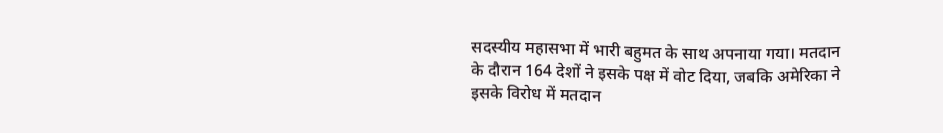सदस्यीय महासभा में भारी बहुमत के साथ अपनाया गया। मतदान के दौरान 164 देशों ने इसके पक्ष में वोट दिया, जबकि अमेरिका ने इसके विरोध में मतदान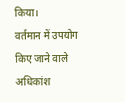किया।
वर्तमान में उपयोग किए जाने वाले अधिकांश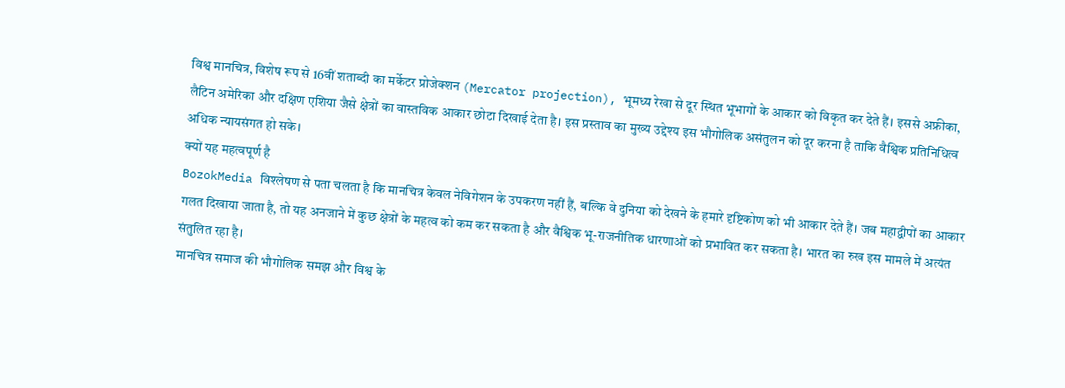विश्व मानचित्र, विशेष रूप से 16वीं शताब्दी का मर्केटर प्रोजेक्शन (Mercator projection), भूमध्य रेखा से दूर स्थित भूभागों के आकार को विकृत कर देते हैं। इससे अफ्रीका, लैटिन अमेरिका और दक्षिण एशिया जैसे क्षेत्रों का वास्तविक आकार छोटा दिखाई देता है। इस प्रस्ताव का मुख्य उद्देश्य इस भौगोलिक असंतुलन को दूर करना है ताकि वैश्विक प्रतिनिधित्व अधिक न्यायसंगत हो सके।
क्यों यह महत्वपूर्ण है
BozokMedia विश्लेषण से पता चलता है कि मानचित्र केवल नेविगेशन के उपकरण नहीं हैं, बल्कि वे दुनिया को देखने के हमारे दृष्टिकोण को भी आकार देते हैं। जब महाद्वीपों का आकार गलत दिखाया जाता है, तो यह अनजाने में कुछ क्षेत्रों के महत्व को कम कर सकता है और वैश्विक भू-राजनीतिक धारणाओं को प्रभावित कर सकता है। भारत का रुख इस मामले में अत्यंत संतुलित रहा है।
मानचित्र समाज की भौगोलिक समझ और विश्व के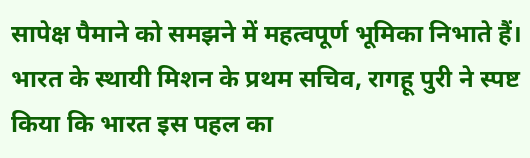सापेक्ष पैमाने को समझने में महत्वपूर्ण भूमिका निभाते हैं।
भारत के स्थायी मिशन के प्रथम सचिव, रागहू पुरी ने स्पष्ट किया कि भारत इस पहल का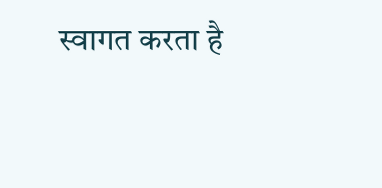स्वागत करता है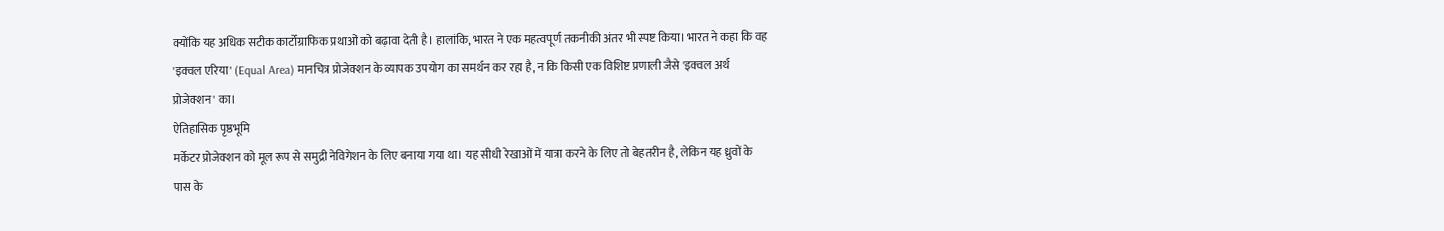क्योंकि यह अधिक सटीक कार्टोग्राफिक प्रथाओं को बढ़ावा देती है। हालांकि, भारत ने एक महत्वपूर्ण तकनीकी अंतर भी स्पष्ट किया। भारत ने कहा कि वह 'इक्वल एरिया' (Equal Area) मानचित्र प्रोजेक्शन के व्यापक उपयोग का समर्थन कर रहा है, न कि किसी एक विशिष्ट प्रणाली जैसे 'इक्वल अर्थ प्रोजेक्शन' का।
ऐतिहासिक पृष्ठभूमि
मर्केटर प्रोजेक्शन को मूल रूप से समुद्री नेविगेशन के लिए बनाया गया था। यह सीधी रेखाओं में यात्रा करने के लिए तो बेहतरीन है, लेकिन यह ध्रुवों के पास के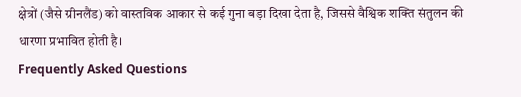क्षेत्रों (जैसे ग्रीनलैंड) को वास्तविक आकार से कई गुना बड़ा दिखा देता है, जिससे वैश्विक शक्ति संतुलन की धारणा प्रभावित होती है।
Frequently Asked Questions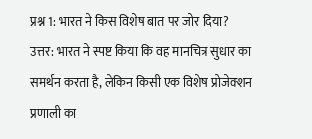प्रश्न 1: भारत ने किस विशेष बात पर जोर दिया?
उत्तर: भारत ने स्पष्ट किया कि वह मानचित्र सुधार का समर्थन करता है, लेकिन किसी एक विशेष प्रोजेक्शन प्रणाली का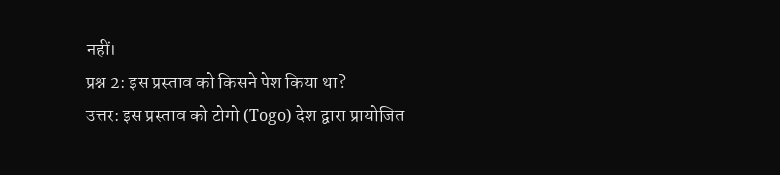नहीं।
प्रश्न 2: इस प्रस्ताव को किसने पेश किया था?
उत्तर: इस प्रस्ताव को टोगो (Togo) देश द्वारा प्रायोजित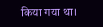किया गया था।